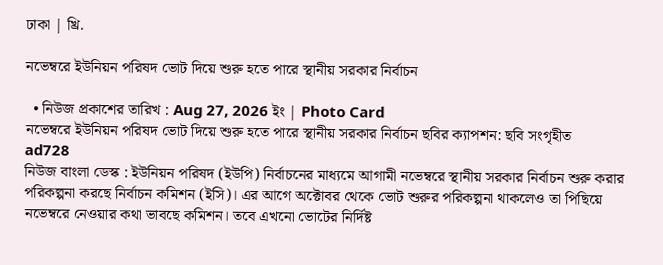ঢাকা | খ্রি.

নভেম্বরে ইউনিয়ন পরিষদ ভোট দিয়ে শুরু হতে পারে স্থানীয় সরকার নির্বাচন

  • নিউজ প্রকাশের তারিখ : Aug 27, 2026 ইং | Photo Card
নভেম্বরে ইউনিয়ন পরিষদ ভোট দিয়ে শুরু হতে পারে স্থানীয় সরকার নির্বাচন ছবির ক্যাপশন: ছবি সংগৃহীত
ad728
নিউজ বাংলা ডেস্ক : ইউনিয়ন পরিষদ (ইউপি) নির্বাচনের মাধ্যমে আগামী নভেম্বরে স্থানীয় সরকার নির্বাচন শুরু করার পরিকল্পনা করছে নির্বাচন কমিশন (ইসি)। এর আগে অক্টোবর থেকে ভোট শুরুর পরিকল্পনা থাকলেও তা পিছিয়ে নভেম্বরে নেওয়ার কথা ভাবছে কমিশন। তবে এখনো ভোটের নির্দিষ্ট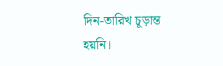দিন-তারিখ চূড়ান্ত হয়নি।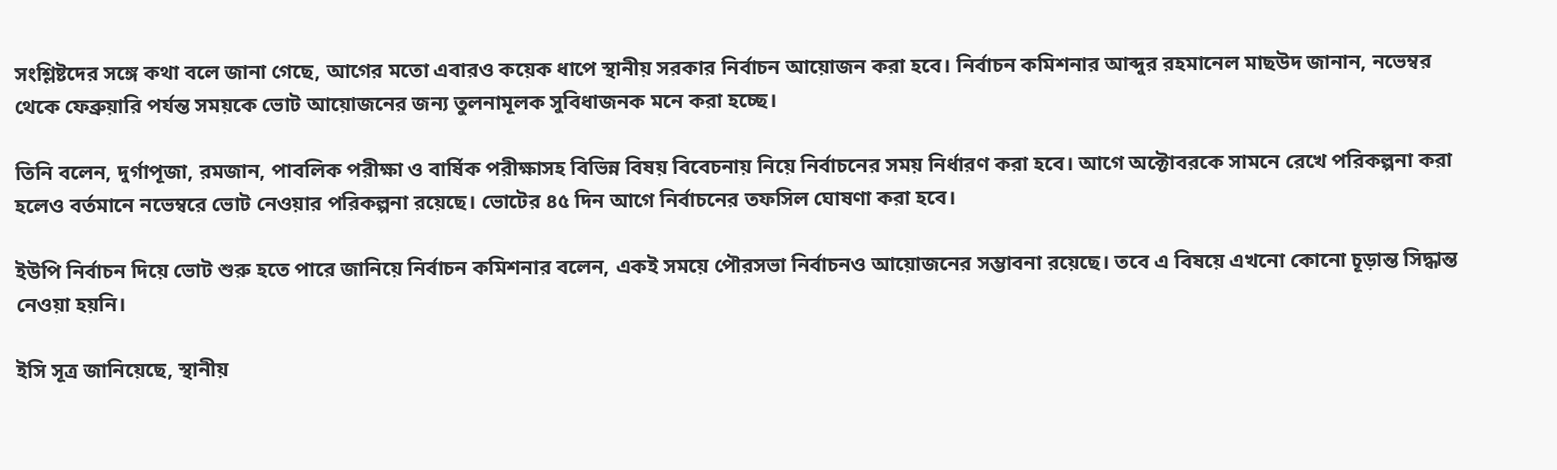সংশ্লিষ্টদের সঙ্গে কথা বলে জানা গেছে, আগের মতো এবারও কয়েক ধাপে স্থানীয় সরকার নির্বাচন আয়োজন করা হবে। নির্বাচন কমিশনার আব্দুর রহমানেল মাছউদ জানান, নভেম্বর থেকে ফেব্রুয়ারি পর্যন্ত সময়কে ভোট আয়োজনের জন্য তুলনামূলক সুবিধাজনক মনে করা হচ্ছে।

তিনি বলেন, দুর্গাপূজা, রমজান, পাবলিক পরীক্ষা ও বার্ষিক পরীক্ষাসহ বিভিন্ন বিষয় বিবেচনায় নিয়ে নির্বাচনের সময় নির্ধারণ করা হবে। আগে অক্টোবরকে সামনে রেখে পরিকল্পনা করা হলেও বর্তমানে নভেম্বরে ভোট নেওয়ার পরিকল্পনা রয়েছে। ভোটের ৪৫ দিন আগে নির্বাচনের তফসিল ঘোষণা করা হবে।

ইউপি নির্বাচন দিয়ে ভোট শুরু হতে পারে জানিয়ে নির্বাচন কমিশনার বলেন, একই সময়ে পৌরসভা নির্বাচনও আয়োজনের সম্ভাবনা রয়েছে। তবে এ বিষয়ে এখনো কোনো চূড়ান্ত সিদ্ধান্ত নেওয়া হয়নি।

ইসি সূত্র জানিয়েছে, স্থানীয়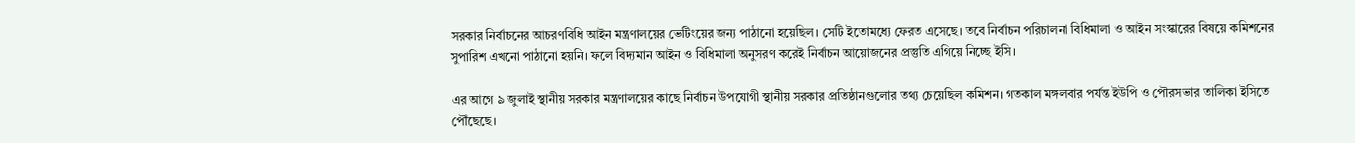সরকার নির্বাচনের আচরণবিধি আইন মন্ত্রণালয়ের ভেটিংয়ের জন্য পাঠানো হয়েছিল। সেটি ইতোমধ্যে ফেরত এসেছে। তবে নির্বাচন পরিচালনা বিধিমালা ও আইন সংস্কারের বিষয়ে কমিশনের সুপারিশ এখনো পাঠানো হয়নি। ফলে বিদ্যমান আইন ও বিধিমালা অনুসরণ করেই নির্বাচন আয়োজনের প্রস্তুতি এগিয়ে নিচ্ছে ইসি।

এর আগে ৯ জুলাই স্থানীয় সরকার মন্ত্রণালয়ের কাছে নির্বাচন উপযোগী স্থানীয় সরকার প্রতিষ্ঠানগুলোর তথ্য চেয়েছিল কমিশন। গতকাল মঙ্গলবার পর্যন্ত ইউপি ও পৌরসভার তালিকা ইসিতে পৌঁছেছে।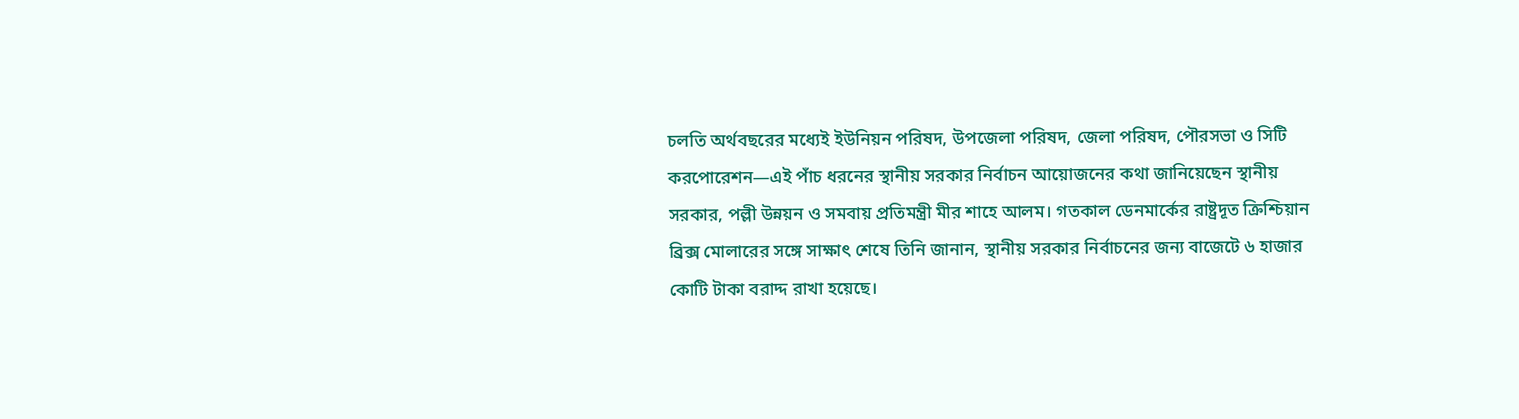চলতি অর্থবছরের মধ্যেই ইউনিয়ন পরিষদ, উপজেলা পরিষদ, জেলা পরিষদ, পৌরসভা ও সিটি করপোরেশন—এই পাঁচ ধরনের স্থানীয় সরকার নির্বাচন আয়োজনের কথা জানিয়েছেন স্থানীয় সরকার, পল্লী উন্নয়ন ও সমবায় প্রতিমন্ত্রী মীর শাহে আলম। গতকাল ডেনমার্কের রাষ্ট্রদূত ক্রিশ্চিয়ান ব্রিক্স মোলারের সঙ্গে সাক্ষাৎ শেষে তিনি জানান, স্থানীয় সরকার নির্বাচনের জন্য বাজেটে ৬ হাজার কোটি টাকা বরাদ্দ রাখা হয়েছে।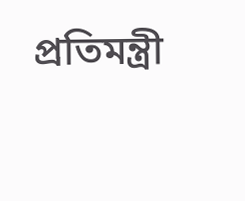প্রতিমন্ত্রী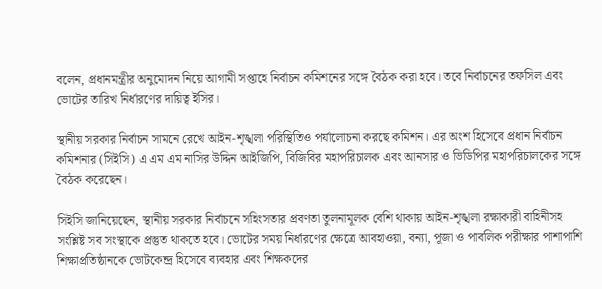বলেন, প্রধানমন্ত্রীর অনুমোদন নিয়ে আগামী সপ্তাহে নির্বাচন কমিশনের সঙ্গে বৈঠক করা হবে। তবে নির্বাচনের তফসিল এবং ভোটের তারিখ নির্ধারণের দায়িত্ব ইসির।

স্থানীয় সরকার নির্বাচন সামনে রেখে আইন-শৃঙ্খলা পরিস্থিতিও পর্যালোচনা করছে কমিশন। এর অংশ হিসেবে প্রধান নির্বাচন কমিশনার (সিইসি) এ এম এম নাসির উদ্দিন আইজিপি, বিজিবির মহাপরিচালক এবং আনসার ও ভিডিপির মহাপরিচালকের সঙ্গে বৈঠক করেছেন।

সিইসি জানিয়েছেন, স্থানীয় সরকার নির্বাচনে সহিংসতার প্রবণতা তুলনামূলক বেশি থাকায় আইন-শৃঙ্খলা রক্ষাকারী বাহিনীসহ সংশ্লিষ্ট সব সংস্থাকে প্রস্তুত থাকতে হবে। ভোটের সময় নির্ধারণের ক্ষেত্রে আবহাওয়া, বন্যা, পূজা ও পাবলিক পরীক্ষার পাশাপাশি শিক্ষাপ্রতিষ্ঠানকে ভোটকেন্দ্র হিসেবে ব্যবহার এবং শিক্ষকদের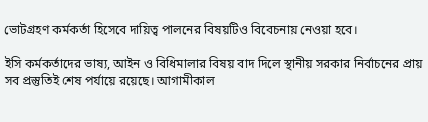ভোটগ্রহণ কর্মকর্তা হিসেবে দায়িত্ব পালনের বিষয়টিও বিবেচনায় নেওয়া হবে।

ইসি কর্মকর্তাদের ভাষ্য, আইন ও বিধিমালার বিষয় বাদ দিলে স্থানীয় সরকার নির্বাচনের প্রায় সব প্রস্তুতিই শেষ পর্যায়ে রয়েছে। আগামীকাল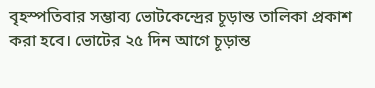বৃহস্পতিবার সম্ভাব্য ভোটকেন্দ্রের চূড়ান্ত তালিকা প্রকাশ করা হবে। ভোটের ২৫ দিন আগে চূড়ান্ত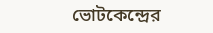ভোটকেন্দ্রের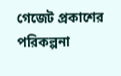গেজেট প্রকাশের পরিকল্পনা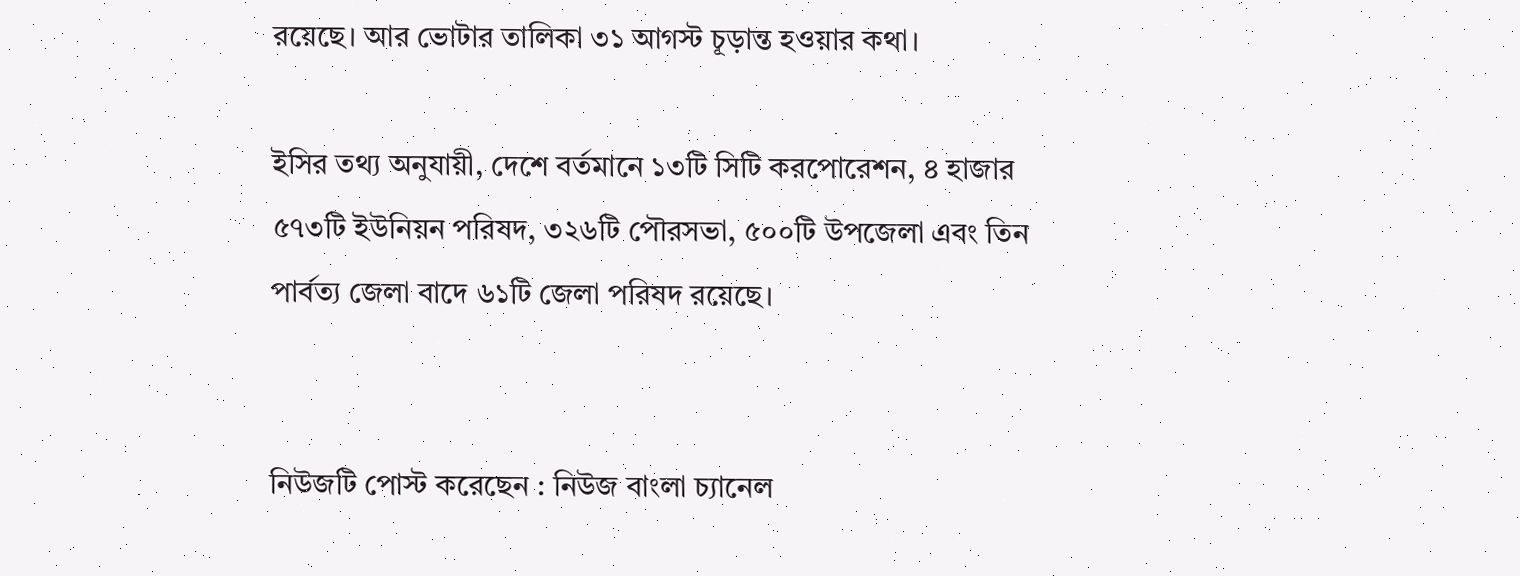রয়েছে। আর ভোটার তালিকা ৩১ আগস্ট চূড়ান্ত হওয়ার কথা।

ইসির তথ্য অনুযায়ী, দেশে বর্তমানে ১৩টি সিটি করপোরেশন, ৪ হাজার ৫৭৩টি ইউনিয়ন পরিষদ, ৩২৬টি পৌরসভা, ৫০০টি উপজেলা এবং তিন পার্বত্য জেলা বাদে ৬১টি জেলা পরিষদ রয়েছে।


নিউজটি পোস্ট করেছেন : নিউজ বাংলা চ্যানেল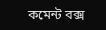কমেন্ট বক্স